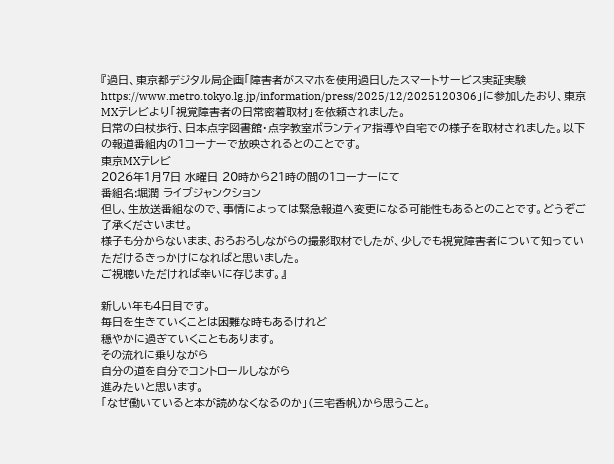『過日、東京都デジタル局企画「障害者がスマホを使用過日したスマートサービス実証実験https://www.metro.tokyo.lg.jp/information/press/2025/12/2025120306」に参加したおり、東京MXテレビより「視覚障害者の日常密着取材」を依頼されました。
日常の白杖歩行、日本点字図書館・点字教室ボランティア指導や自宅での様子を取材されました。以下の報道番組内の1コーナーで放映されるとのことです。
東京MXテレビ
2026年1月7日 水曜日 20時から21時の間の1コーナーにて
番組名:堀潤 ライブジャンクション
但し、生放送番組なので、事情によっては緊急報道へ変更になる可能性もあるとのことです。どうぞご了承くださいませ。
様子も分からないまま、おろおろしながらの撮影取材でしたが、少しでも視覚障害者について知っていただけるきっかけになればと思いました。
ご視聴いただければ幸いに存じます。』

新しい年も4日目です。
毎日を生きていくことは困難な時もあるけれど
穏やかに過ぎていくこともあります。
その流れに乗りながら
自分の道を自分でコントロールしながら
進みたいと思います。
「なぜ働いていると本が読めなくなるのか」(三宅香帆)から思うこと。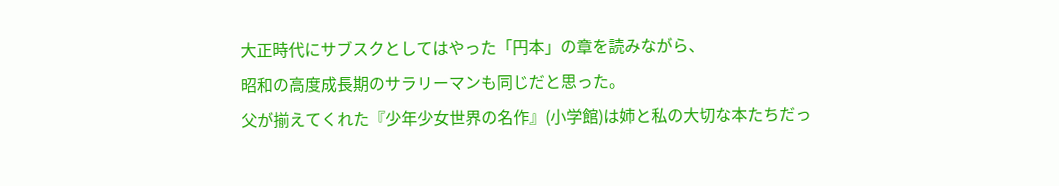大正時代にサブスクとしてはやった「円本」の章を読みながら、
昭和の高度成長期のサラリーマンも同じだと思った。
父が揃えてくれた『少年少女世界の名作』(小学館)は姉と私の大切な本たちだっ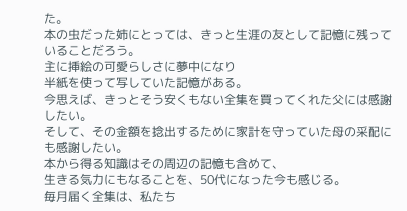た。
本の虫だった姉にとっては、きっと生涯の友として記憶に残っていることだろう。
主に挿絵の可愛らしさに夢中になり
半紙を使って写していた記憶がある。
今思えば、きっとそう安くもない全集を買ってくれた父には感謝したい。
そして、その金額を捻出するために家計を守っていた母の采配にも感謝したい。
本から得る知識はその周辺の記憶も含めて、
生きる気力にもなることを、50代になった今も感じる。
毎月届く全集は、私たち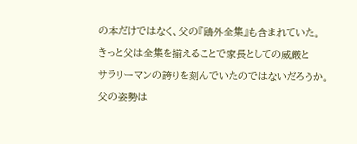の本だけではなく、父の『鴎外全集』も含まれていた。
きっと父は全集を揃えることで家長としての威厳と
サラリーマンの誇りを刻んでいたのではないだろうか。
父の姿勢は